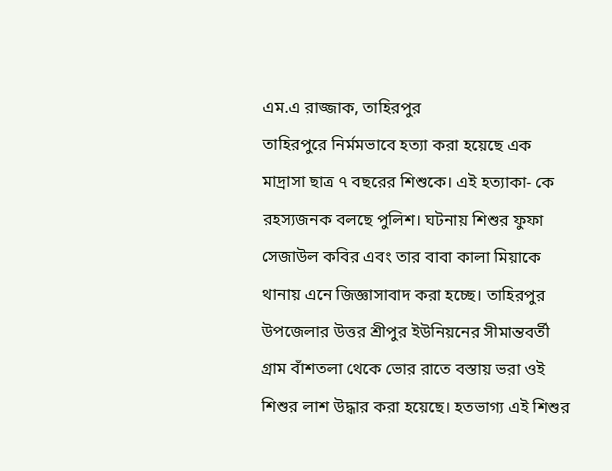এম.এ রাজ্জাক, তাহিরপুর
তাহিরপুরে নির্মমভাবে হত্যা করা হয়েছে এক মাদ্রাসা ছাত্র ৭ বছরের শিশুকে। এই হত্যাকা- কে রহস্যজনক বলছে পুলিশ। ঘটনায় শিশুর ফুফা সেজাউল কবির এবং তার বাবা কালা মিয়াকে থানায় এনে জিজ্ঞাসাবাদ করা হচ্ছে। তাহিরপুর উপজেলার উত্তর শ্রীপুর ইউনিয়নের সীমান্তবর্তী গ্রাম বাঁশতলা থেকে ভোর রাতে বস্তায় ভরা ওই শিশুর লাশ উদ্ধার করা হয়েছে। হতভাগ্য এই শিশুর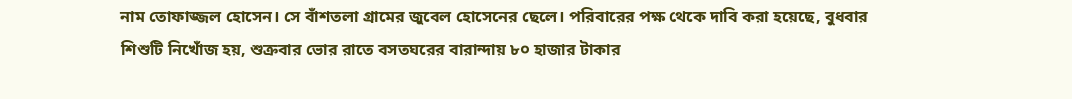নাম তোফাজ্জল হোসেন। সে বাঁশতলা গ্রামের জুবেল হোসেনের ছেলে। পরিবারের পক্ষ থেকে দাবি করা হয়েছে, বুধবার শিশুটি নিখোঁজ হয়, শুক্রবার ভোর রাতে বসতঘরের বারান্দায় ৮০ হাজার টাকার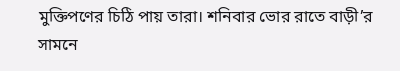মুক্তিপণের চিঠি পায় তারা। শনিবার ভোর রাতে বাড়ী’র সামনে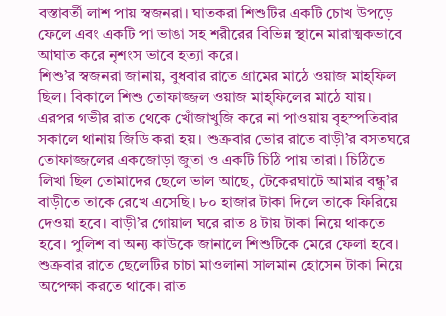বস্তাবর্তী লাশ পায় স্বজনরা। ঘাতকরা শিশুটির একটি চোখ উপড়ে ফেলে এবং একটি পা ভাঙা সহ শরীরের বিভিন্ন স্থানে মারাত্মকভাবে আঘাত করে নৃশংস ভাবে হত্যা করে।
শিশু’র স্বজনরা জানায়, বুধবার রাতে গ্রামের মাঠে ওয়াজ মাহ্ফিল ছিল। বিকালে শিশু তোফাজ্জল ওয়াজ মাহ্ফিলের মাঠে যায়। এরপর গভীর রাত থেকে খোঁজাখুজি করে না পাওয়ায় বৃহস্পতিবার সকালে থানায় জিডি করা হয়। শুক্রবার ভোর রাতে বাড়ী’র বসতঘরে তোফাজ্জলের একজোড়া জুতা ও একটি চিঠি পায় তারা। চিঠিতে লিখা ছিল তোমাদের ছেলে ভাল আছে, টেকেরঘাটে আমার বন্ধু’র বাড়ীতে তাকে রেখে এসেছি। ৮০ হাজার টাকা দিলে তাকে ফিরিয়ে দেওয়া হবে। বাড়ী’র গোয়াল ঘরে রাত ৪ টায় টাকা নিয়ে থাকতে হবে। পুলিশ বা অন্য কাউকে জানালে শিশুটিকে মেরে ফেলা হবে। শুক্রবার রাতে ছেলেটির চাচা মাওলানা সালমান হোসেন টাকা নিয়ে অপেক্ষা করতে থাকে। রাত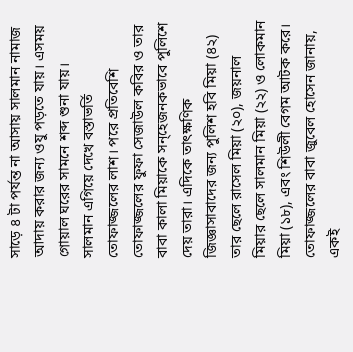সাড়ে ৪ টা পর্যন্ত না আসায় সালমান নামাজ আদায় করার জন্য ওযু পড়তে যায়। এসময় গোয়াল ঘরের সামনে শব্দ শুনা যায়। সালমান এগিয়ে দেখে বস্তাভর্তি তোফাজ্জলের লাশ। পরে প্রতিবেশি তোফাজ্জলের ফুফা সেজাউল কবির ও তার বাবা কালা মিয়াকে সন্হেজনকভাবে পুলিশে দেয় তারা। এদিকে তাৎক্ষণিক জিজ্ঞাসাবাদের জন্য পুলিশ হবি মিয়া (৪২) তার ছেলে রাসেল মিয়া (২০), জয়নাল মিয়ার ছেলে সালমান মিয়া (২২) ও লোকমান মিয়া (১৮), এবং শিউলী বেগম আটক করে।
তোফাজ্জলের বাবা জুবেল হোসেন জানায়, একই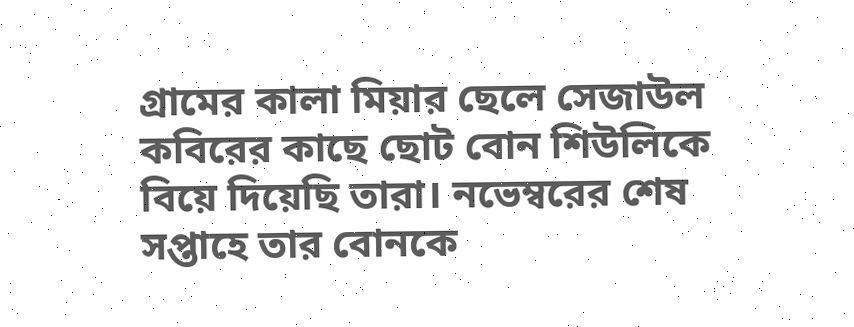গ্রামের কালা মিয়ার ছেলে সেজাউল কবিরের কাছে ছোট বোন শিউলিকে বিয়ে দিয়েছি তারা। নভেম্বরের শেষ সপ্তাহে তার বোনকে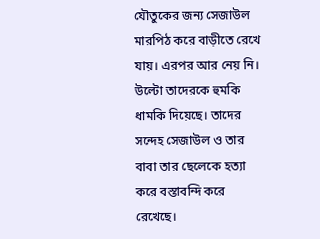যৌতুকের জন্য সেজাউল মারপিঠ করে বাড়ীতে রেখে যায়। এরপর আর নেয় নি। উল্টো তাদেরকে হুমকি ধামকি দিয়েছে। তাদের সন্দেহ সেজাউল ও তার বাবা তার ছেলেকে হত্যা করে বস্তাবন্দি করে রেখেছে।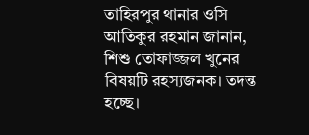তাহিরপুর থানার ওসি আতিকুর রহমান জানান, শিশু তোফাজ্জল খুনের বিষয়টি রহস্যজনক। তদন্ত হচ্ছে।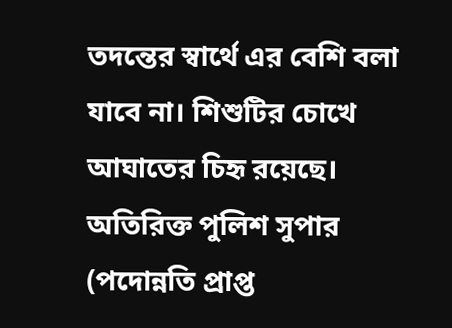তদন্তের স্বার্থে এর বেশি বলা যাবে না। শিশুটির চোখে আঘাতের চিহৃ রয়েছে।
অতিরিক্ত পুলিশ সুপার (পদোন্নতি প্রাপ্ত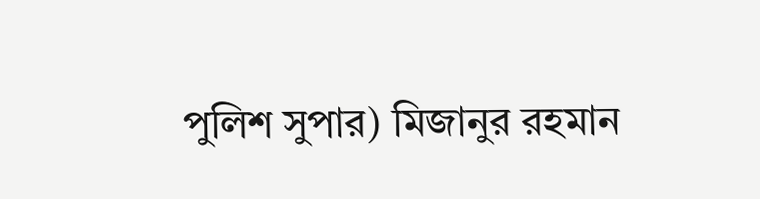পুলিশ সুপার) মিজানুর রহমান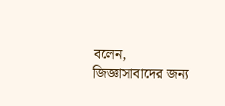বলেন, জিজ্ঞাসাবাদের জন্য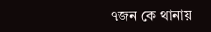৭জন কে থানায়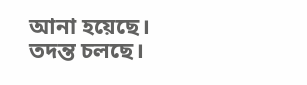আনা হয়েছে। তদন্ত চলছে।